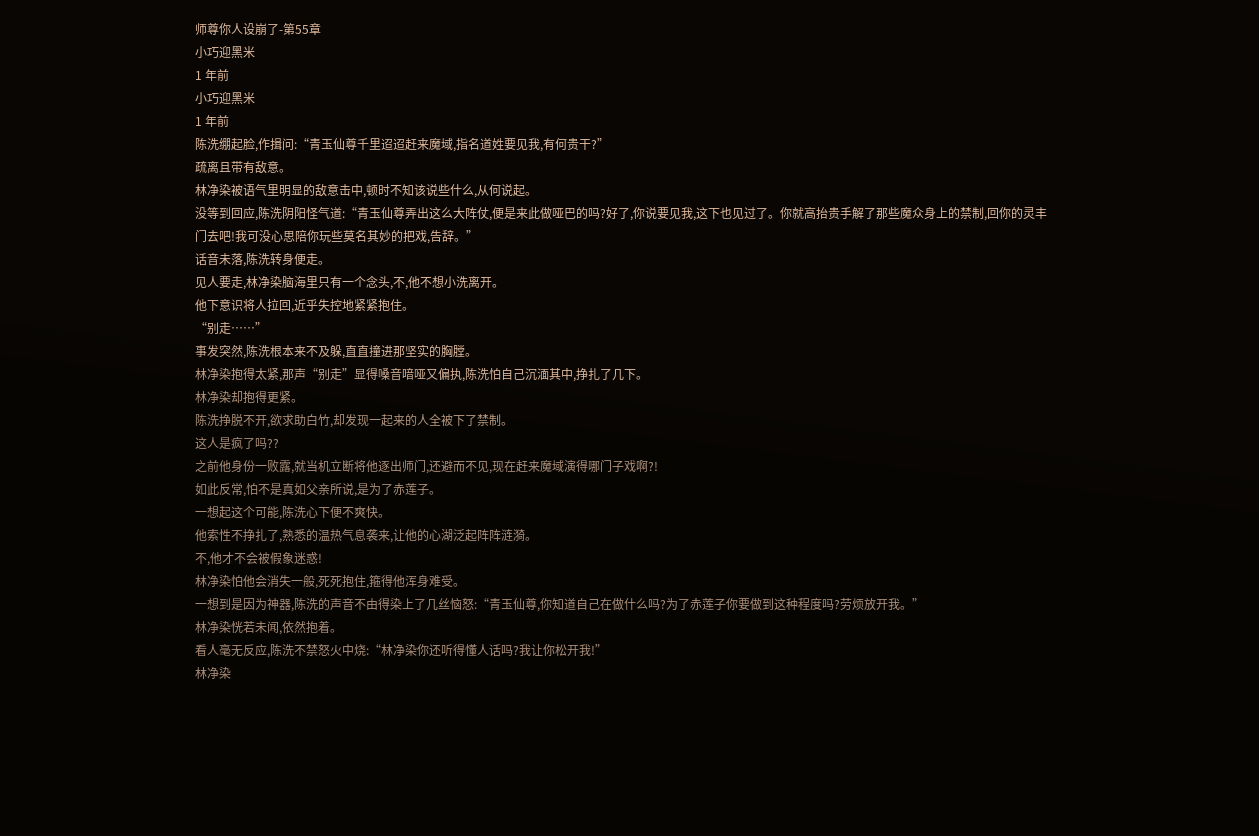师尊你人设崩了-第55章
小巧迎黑米
1 年前
小巧迎黑米
1 年前
陈洗绷起脸,作揖问:“青玉仙尊千里迢迢赶来魔域,指名道姓要见我,有何贵干?”
疏离且带有敌意。
林净染被语气里明显的敌意击中,顿时不知该说些什么,从何说起。
没等到回应,陈洗阴阳怪气道:“青玉仙尊弄出这么大阵仗,便是来此做哑巴的吗?好了,你说要见我,这下也见过了。你就高抬贵手解了那些魔众身上的禁制,回你的灵丰门去吧!我可没心思陪你玩些莫名其妙的把戏,告辞。”
话音未落,陈洗转身便走。
见人要走,林净染脑海里只有一个念头,不,他不想小洗离开。
他下意识将人拉回,近乎失控地紧紧抱住。
“别走……”
事发突然,陈洗根本来不及躲,直直撞进那坚实的胸膛。
林净染抱得太紧,那声“别走”显得嗓音喑哑又偏执,陈洗怕自己沉湎其中,挣扎了几下。
林净染却抱得更紧。
陈洗挣脱不开,欲求助白竹,却发现一起来的人全被下了禁制。
这人是疯了吗??
之前他身份一败露,就当机立断将他逐出师门,还避而不见,现在赶来魔域演得哪门子戏啊?!
如此反常,怕不是真如父亲所说,是为了赤莲子。
一想起这个可能,陈洗心下便不爽快。
他索性不挣扎了,熟悉的温热气息袭来,让他的心湖泛起阵阵涟漪。
不,他才不会被假象迷惑!
林净染怕他会消失一般,死死抱住,箍得他浑身难受。
一想到是因为神器,陈洗的声音不由得染上了几丝恼怒:“青玉仙尊,你知道自己在做什么吗?为了赤莲子你要做到这种程度吗?劳烦放开我。”
林净染恍若未闻,依然抱着。
看人毫无反应,陈洗不禁怒火中烧:“林净染你还听得懂人话吗?我让你松开我!”
林净染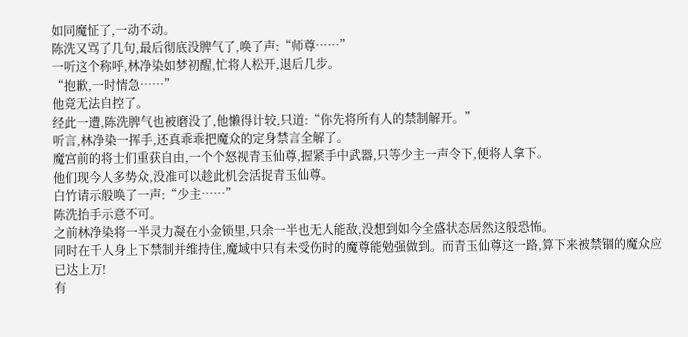如同魔怔了,一动不动。
陈洗又骂了几句,最后彻底没脾气了,唤了声:“师尊……”
一听这个称呼,林净染如梦初醒,忙将人松开,退后几步。
“抱歉,一时情急……”
他竟无法自控了。
经此一遭,陈洗脾气也被磨没了,他懒得计较,只道:“你先将所有人的禁制解开。”
听言,林净染一挥手,还真乖乖把魔众的定身禁言全解了。
魔宫前的将士们重获自由,一个个怒视青玉仙尊,握紧手中武器,只等少主一声令下,便将人拿下。
他们现今人多势众,没准可以趁此机会活捉青玉仙尊。
白竹请示般唤了一声:“少主……”
陈洗抬手示意不可。
之前林净染将一半灵力凝在小金锁里,只余一半也无人能敌,没想到如今全盛状态居然这般恐怖。
同时在千人身上下禁制并维持住,魔域中只有未受伤时的魔尊能勉强做到。而青玉仙尊这一路,算下来被禁锢的魔众应已达上万!
有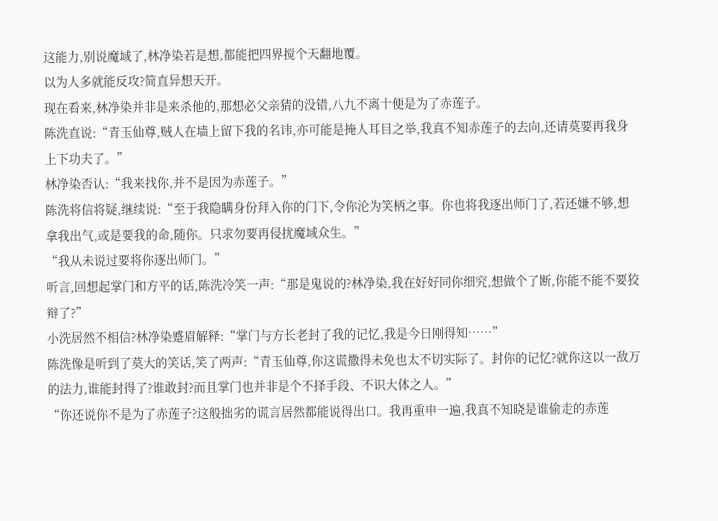这能力,别说魔域了,林净染若是想,都能把四界搅个天翻地覆。
以为人多就能反攻?简直异想天开。
现在看来,林净染并非是来杀他的,那想必父亲猜的没错,八九不离十便是为了赤莲子。
陈洗直说:“青玉仙尊,贼人在墙上留下我的名讳,亦可能是掩人耳目之举,我真不知赤莲子的去向,还请莫要再我身上下功夫了。”
林净染否认:“我来找你,并不是因为赤莲子。”
陈洗将信将疑,继续说:“至于我隐瞒身份拜入你的门下,令你沦为笑柄之事。你也将我逐出师门了,若还嫌不够,想拿我出气,或是要我的命,随你。只求勿要再侵扰魔域众生。”
“我从未说过要将你逐出师门。”
听言,回想起掌门和方平的话,陈洗冷笑一声:“那是鬼说的?林净染,我在好好同你细究,想做个了断,你能不能不要狡辩了?”
小洗居然不相信?林净染蹙眉解释:“掌门与方长老封了我的记忆,我是今日刚得知……”
陈洗像是听到了莫大的笑话,笑了两声:“青玉仙尊,你这谎撒得未免也太不切实际了。封你的记忆?就你这以一敌万的法力,谁能封得了?谁敢封?而且掌门也并非是个不择手段、不识大体之人。”
“你还说你不是为了赤莲子?这般拙劣的谎言居然都能说得出口。我再重申一遍,我真不知晓是谁偷走的赤莲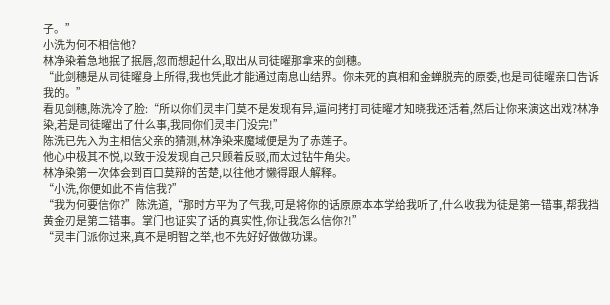子。”
小洗为何不相信他?
林净染着急地抿了抿唇,忽而想起什么,取出从司徒曜那拿来的剑穗。
“此剑穗是从司徒曜身上所得,我也凭此才能通过南息山结界。你未死的真相和金蝉脱壳的原委,也是司徒曜亲口告诉我的。”
看见剑穗,陈洗冷了脸:“所以你们灵丰门莫不是发现有异,逼问拷打司徒曜才知晓我还活着,然后让你来演这出戏?林净染,若是司徒曜出了什么事,我同你们灵丰门没完!”
陈洗已先入为主相信父亲的猜测,林净染来魔域便是为了赤莲子。
他心中极其不悦,以致于没发现自己只顾着反驳,而太过钻牛角尖。
林净染第一次体会到百口莫辩的苦楚,以往他才懒得跟人解释。
“小洗,你便如此不肯信我?”
“我为何要信你?”陈洗道,“那时方平为了气我,可是将你的话原原本本学给我听了,什么收我为徒是第一错事,帮我挡黄金刃是第二错事。掌门也证实了话的真实性,你让我怎么信你?!”
“灵丰门派你过来,真不是明智之举,也不先好好做做功课。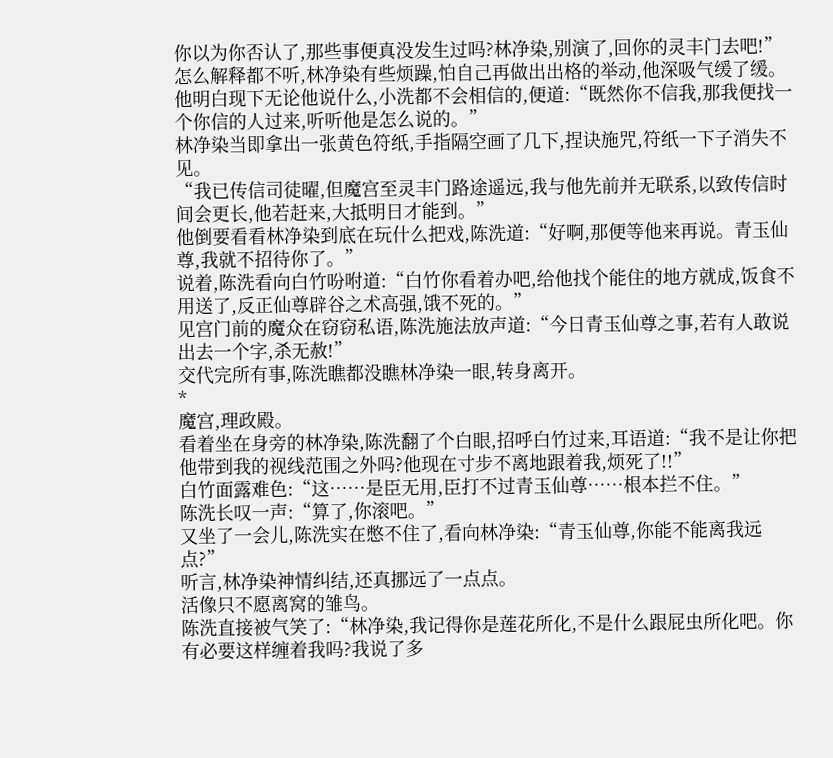你以为你否认了,那些事便真没发生过吗?林净染,别演了,回你的灵丰门去吧!”
怎么解释都不听,林净染有些烦躁,怕自己再做出出格的举动,他深吸气缓了缓。
他明白现下无论他说什么,小洗都不会相信的,便道:“既然你不信我,那我便找一个你信的人过来,听听他是怎么说的。”
林净染当即拿出一张黄色符纸,手指隔空画了几下,捏诀施咒,符纸一下子消失不见。
“我已传信司徒曜,但魔宫至灵丰门路途遥远,我与他先前并无联系,以致传信时间会更长,他若赶来,大抵明日才能到。”
他倒要看看林净染到底在玩什么把戏,陈洗道:“好啊,那便等他来再说。青玉仙尊,我就不招待你了。”
说着,陈洗看向白竹吩咐道:“白竹你看着办吧,给他找个能住的地方就成,饭食不用送了,反正仙尊辟谷之术高强,饿不死的。”
见宫门前的魔众在窃窃私语,陈洗施法放声道:“今日青玉仙尊之事,若有人敢说出去一个字,杀无赦!”
交代完所有事,陈洗瞧都没瞧林净染一眼,转身离开。
*
魔宫,理政殿。
看着坐在身旁的林净染,陈洗翻了个白眼,招呼白竹过来,耳语道:“我不是让你把他带到我的视线范围之外吗?他现在寸步不离地跟着我,烦死了!!”
白竹面露难色:“这……是臣无用,臣打不过青玉仙尊……根本拦不住。”
陈洗长叹一声:“算了,你滚吧。”
又坐了一会儿,陈洗实在憋不住了,看向林净染:“青玉仙尊,你能不能离我远点?”
听言,林净染神情纠结,还真挪远了一点点。
活像只不愿离窝的雏鸟。
陈洗直接被气笑了:“林净染,我记得你是莲花所化,不是什么跟屁虫所化吧。你有必要这样缠着我吗?我说了多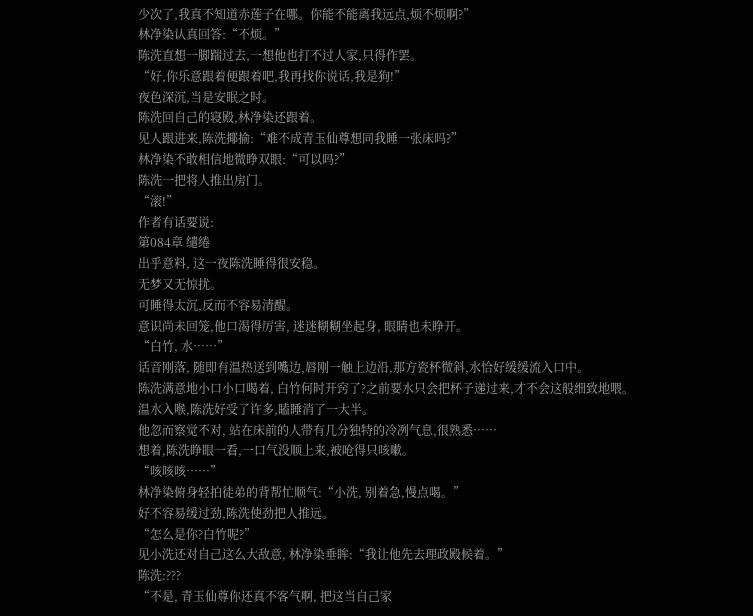少次了,我真不知道赤莲子在哪。你能不能离我远点,烦不烦啊?”
林净染认真回答:“不烦。”
陈洗直想一脚踹过去,一想他也打不过人家,只得作罢。
“好,你乐意跟着便跟着吧,我再找你说话,我是狗!”
夜色深沉,当是安眠之时。
陈洗回自己的寝殿,林净染还跟着。
见人跟进来,陈洗揶揄:“难不成青玉仙尊想同我睡一张床吗?”
林净染不敢相信地微睁双眼:“可以吗?”
陈洗一把将人推出房门。
“滚!”
作者有话要说:
第084章 缱绻
出乎意料, 这一夜陈洗睡得很安稳。
无梦又无惊扰。
可睡得太沉,反而不容易清醒。
意识尚未回笼,他口渴得厉害, 迷迷糊糊坐起身, 眼睛也未睁开。
“白竹, 水……”
话音刚落, 随即有温热送到嘴边,唇刚一触上边沿,那方瓷杯微斜,水恰好缓缓流入口中。
陈洗满意地小口小口喝着, 白竹何时开窍了?之前要水只会把杯子递过来,才不会这般细致地喂。
温水入喉,陈洗好受了许多,瞌睡消了一大半。
他忽而察觉不对, 站在床前的人带有几分独特的冷冽气息,很熟悉……
想着,陈洗睁眼一看,一口气没顺上来,被呛得只咳嗽。
“咳咳咳……”
林净染俯身轻拍徒弟的背帮忙顺气:“小洗, 别着急,慢点喝。”
好不容易缓过劲,陈洗使劲把人推远。
“怎么是你?白竹呢?”
见小洗还对自己这么大敌意, 林净染垂眸:“我让他先去理政殿候着。”
陈洗:???
“不是, 青玉仙尊你还真不客气啊, 把这当自己家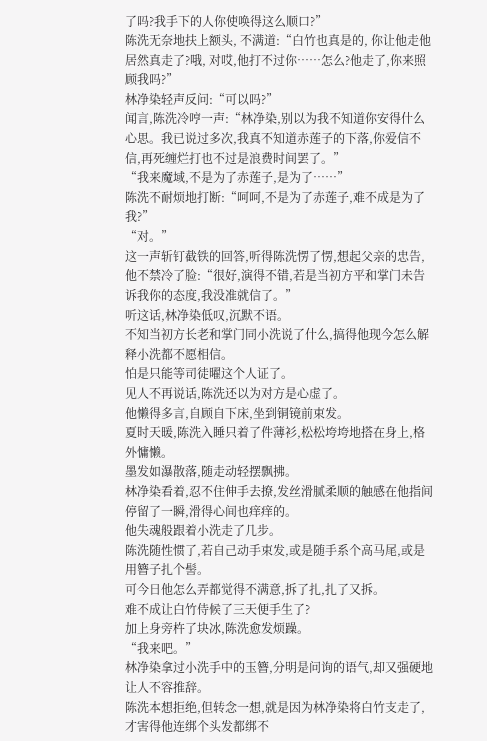了吗?我手下的人你使唤得这么顺口?”
陈洗无奈地扶上额头, 不满道:“白竹也真是的, 你让他走他居然真走了?哦, 对哎,他打不过你……怎么?他走了,你来照顾我吗?”
林净染轻声反问:“可以吗?”
闻言,陈洗冷哼一声:“林净染,别以为我不知道你安得什么心思。我已说过多次,我真不知道赤莲子的下落,你爱信不信,再死缠烂打也不过是浪费时间罢了。”
“我来魔域,不是为了赤莲子,是为了……”
陈洗不耐烦地打断:“呵呵,不是为了赤莲子,难不成是为了我?”
“对。”
这一声斩钉截铁的回答,听得陈洗愣了愣,想起父亲的忠告,他不禁冷了脸:“很好,演得不错,若是当初方平和掌门未告诉我你的态度,我没准就信了。”
听这话,林净染低叹,沉默不语。
不知当初方长老和掌门同小洗说了什么,搞得他现今怎么解释小洗都不愿相信。
怕是只能等司徒曜这个人证了。
见人不再说话,陈洗还以为对方是心虚了。
他懒得多言,自顾自下床,坐到铜镜前束发。
夏时天暖,陈洗入睡只着了件薄衫,松松垮垮地搭在身上,格外慵懒。
墨发如瀑散落,随走动轻摆飘拂。
林净染看着,忍不住伸手去撩,发丝滑腻柔顺的触感在他指间停留了一瞬,滑得心间也痒痒的。
他失魂般跟着小洗走了几步。
陈洗随性惯了,若自己动手束发,或是随手系个高马尾,或是用簪子扎个髻。
可今日他怎么弄都觉得不满意,拆了扎,扎了又拆。
难不成让白竹侍候了三天便手生了?
加上身旁杵了块冰,陈洗愈发烦躁。
“我来吧。”
林净染拿过小洗手中的玉簪,分明是问询的语气,却又强硬地让人不容推辞。
陈洗本想拒绝,但转念一想,就是因为林净染将白竹支走了,才害得他连绑个头发都绑不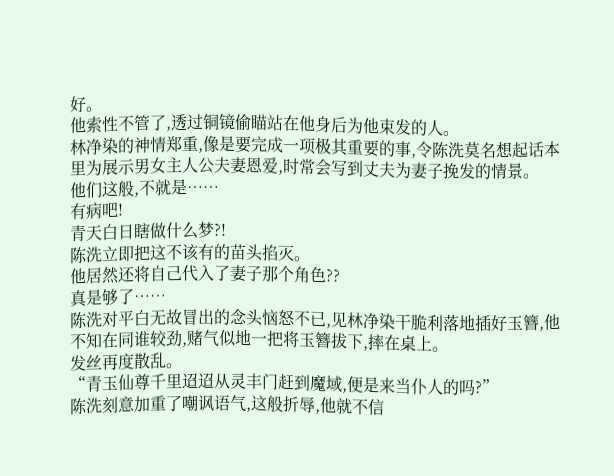好。
他索性不管了,透过铜镜偷瞄站在他身后为他束发的人。
林净染的神情郑重,像是要完成一项极其重要的事,令陈洗莫名想起话本里为展示男女主人公夫妻恩爱,时常会写到丈夫为妻子挽发的情景。
他们这般,不就是……
有病吧!
青天白日瞎做什么梦?!
陈洗立即把这不该有的苗头掐灭。
他居然还将自己代入了妻子那个角色??
真是够了……
陈洗对平白无故冒出的念头恼怒不已,见林净染干脆利落地插好玉簪,他不知在同谁较劲,赌气似地一把将玉簪拔下,摔在桌上。
发丝再度散乱。
“青玉仙尊千里迢迢从灵丰门赶到魔域,便是来当仆人的吗?”
陈洗刻意加重了嘲讽语气,这般折辱,他就不信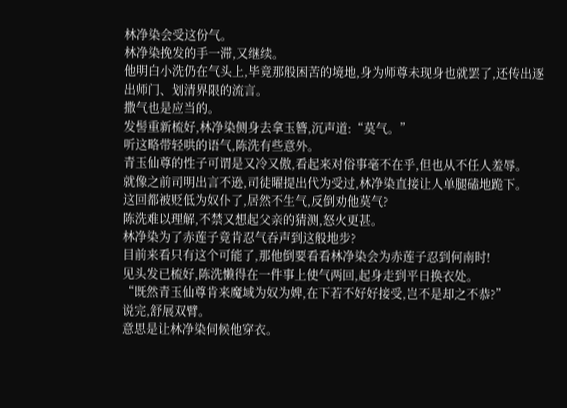林净染会受这份气。
林净染挽发的手一滞,又继续。
他明白小洗仍在气头上,毕竟那般困苦的境地,身为师尊未现身也就罢了,还传出逐出师门、划清界限的流言。
撒气也是应当的。
发髻重新梳好,林净染侧身去拿玉簪,沉声道:“莫气。”
听这略带轻哄的语气,陈洗有些意外。
青玉仙尊的性子可谓是又冷又傲,看起来对俗事毫不在乎,但也从不任人羞辱。
就像之前司明出言不逊,司徒曜提出代为受过,林净染直接让人单腿磕地跪下。
这回都被贬低为奴仆了,居然不生气,反倒劝他莫气?
陈洗难以理解,不禁又想起父亲的猜测,怒火更甚。
林净染为了赤莲子竟肯忍气吞声到这般地步?
目前来看只有这个可能了,那他倒要看看林净染会为赤莲子忍到何南时!
见头发已梳好,陈洗懒得在一件事上使气两回,起身走到平日换衣处。
“既然青玉仙尊肯来魔域为奴为婢,在下若不好好接受,岂不是却之不恭?”
说完,舒展双臂。
意思是让林净染伺候他穿衣。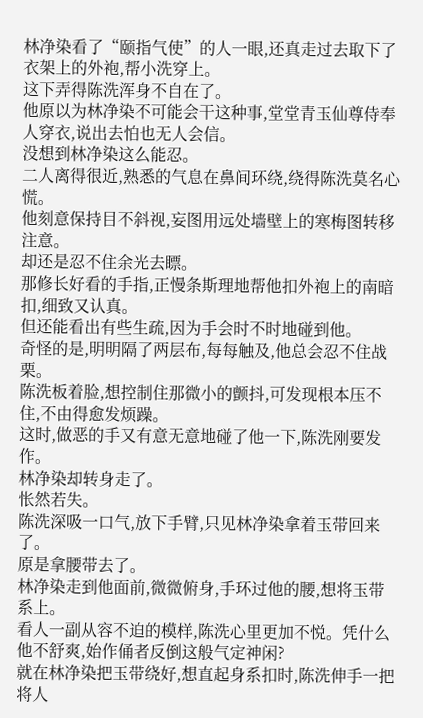林净染看了“颐指气使”的人一眼,还真走过去取下了衣架上的外袍,帮小洗穿上。
这下弄得陈洗浑身不自在了。
他原以为林净染不可能会干这种事,堂堂青玉仙尊侍奉人穿衣,说出去怕也无人会信。
没想到林净染这么能忍。
二人离得很近,熟悉的气息在鼻间环绕,绕得陈洗莫名心慌。
他刻意保持目不斜视,妄图用远处墙壁上的寒梅图转移注意。
却还是忍不住余光去瞟。
那修长好看的手指,正慢条斯理地帮他扣外袍上的南暗扣,细致又认真。
但还能看出有些生疏,因为手会时不时地碰到他。
奇怪的是,明明隔了两层布,每每触及,他总会忍不住战栗。
陈洗板着脸,想控制住那微小的颤抖,可发现根本压不住,不由得愈发烦躁。
这时,做恶的手又有意无意地碰了他一下,陈洗刚要发作。
林净染却转身走了。
怅然若失。
陈洗深吸一口气,放下手臂,只见林净染拿着玉带回来了。
原是拿腰带去了。
林净染走到他面前,微微俯身,手环过他的腰,想将玉带系上。
看人一副从容不迫的模样,陈洗心里更加不悦。凭什么他不舒爽,始作俑者反倒这般气定神闲?
就在林净染把玉带绕好,想直起身系扣时,陈洗伸手一把将人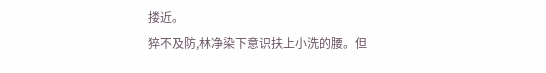搂近。
猝不及防,林净染下意识扶上小洗的腰。但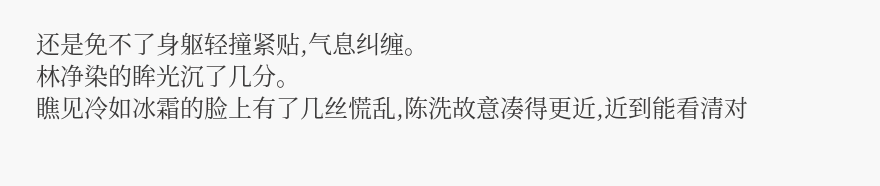还是免不了身躯轻撞紧贴,气息纠缠。
林净染的眸光沉了几分。
瞧见冷如冰霜的脸上有了几丝慌乱,陈洗故意凑得更近,近到能看清对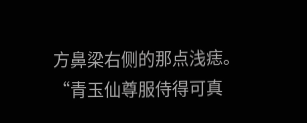方鼻梁右侧的那点浅痣。
“青玉仙尊服侍得可真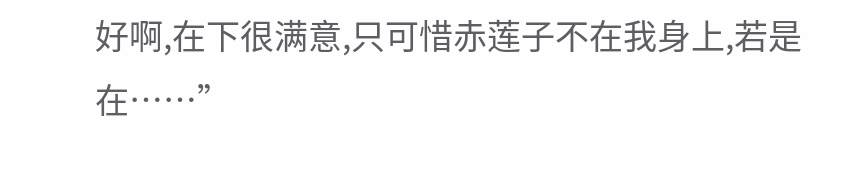好啊,在下很满意,只可惜赤莲子不在我身上,若是在……”